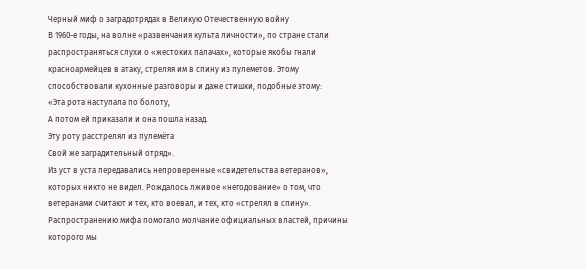Черный миф о заградотрядах в Великую Отечественную войну
В 1960-е годы, на волне «развенчания культа личности», по стране стали распространяться слухи о «жестоких палачах», которые якобы гнали красноармейцев в атаку, стреляя им в спину из пулеметов. Этому способствовали кухонные разговоры и даже стишки, подобные этому:
«Эта рота наступала по болоту,
А потом ей приказали и она пошла назад.
Эту роту расстрелял из пулемёта
Свой же заградительный отряд».
Из уст в уста передавались непроверенные «свидетельства ветеранов», которых никто не видел. Рождалось лживое «негодование» о том, что ветеранами считают и тех, кто воевал, и тех, кто «стрелял в спину». Распространению мифа помогало молчание официальных властей, причины которого мы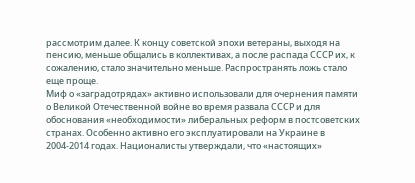рассмотрим далее. К концу советской эпохи ветераны, выходя на пенсию, меньше общались в коллективах, а после распада СССР их, к сожалению, стало значительно меньше. Распространять ложь стало еще проще.
Миф о «заградотрядах» активно использовали для очернения памяти о Великой Отечественной войне во время развала СССР и для обоснования «необходимости» либеральных реформ в постсоветских странах. Особенно активно его эксплуатировали на Украине в 2004-2014 годах. Националисты утверждали, что «настоящих»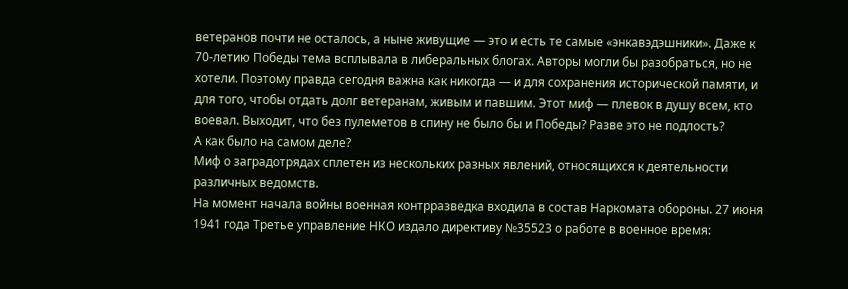ветеранов почти не осталось, а ныне живущие — это и есть те самые «энкавэдэшники». Даже к 70-летию Победы тема всплывала в либеральных блогах. Авторы могли бы разобраться, но не хотели. Поэтому правда сегодня важна как никогда — и для сохранения исторической памяти, и для того, чтобы отдать долг ветеранам, живым и павшим. Этот миф — плевок в душу всем, кто воевал. Выходит, что без пулеметов в спину не было бы и Победы? Разве это не подлость?
А как было на самом деле?
Миф о заградотрядах сплетен из нескольких разных явлений, относящихся к деятельности различных ведомств.
На момент начала войны военная контрразведка входила в состав Наркомата обороны. 27 июня 1941 года Третье управление НКО издало директиву №35523 о работе в военное время: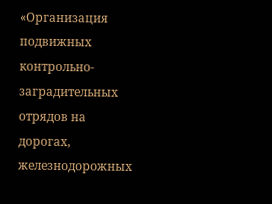«Организация подвижных контрольно-заградительных отрядов на дорогах, железнодорожных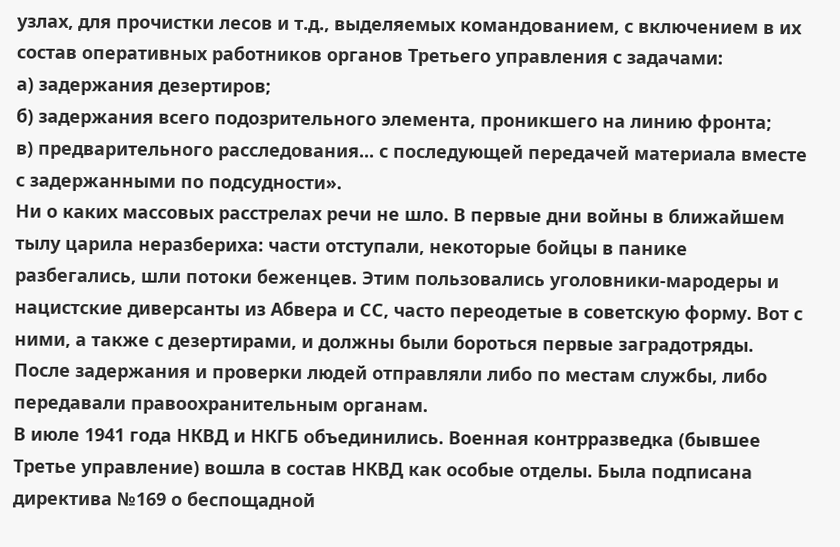узлах, для прочистки лесов и т.д., выделяемых командованием, с включением в их состав оперативных работников органов Третьего управления с задачами:
а) задержания дезертиров;
б) задержания всего подозрительного элемента, проникшего на линию фронта;
в) предварительного расследования... с последующей передачей материала вместе с задержанными по подсудности».
Ни о каких массовых расстрелах речи не шло. В первые дни войны в ближайшем тылу царила неразбериха: части отступали, некоторые бойцы в панике разбегались, шли потоки беженцев. Этим пользовались уголовники-мародеры и нацистские диверсанты из Абвера и СС, часто переодетые в советскую форму. Вот с ними, а также с дезертирами, и должны были бороться первые заградотряды. После задержания и проверки людей отправляли либо по местам службы, либо передавали правоохранительным органам.
В июле 1941 года НКВД и НКГБ объединились. Военная контрразведка (бывшее Третье управление) вошла в состав НКВД как особые отделы. Была подписана директива №169 о беспощадной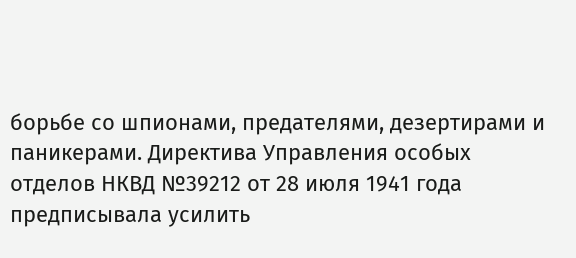борьбе со шпионами, предателями, дезертирами и паникерами. Директива Управления особых отделов НКВД №39212 от 28 июля 1941 года предписывала усилить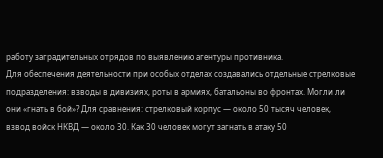работу заградительных отрядов по выявлению агентуры противника.
Для обеспечения деятельности при особых отделах создавались отдельные стрелковые подразделения: взводы в дивизиях, роты в армиях, батальоны во фронтах. Могли ли они «гнать в бой»? Для сравнения: стрелковый корпус — около 50 тысяч человек, взвод войск НКВД — около 30. Как 30 человек могут загнать в атаку 50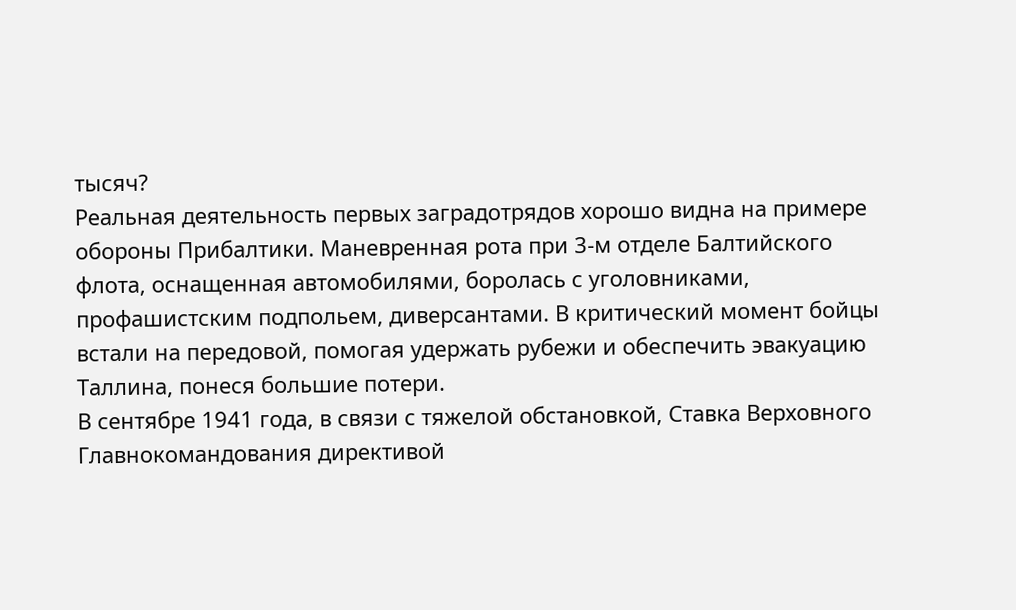тысяч?
Реальная деятельность первых заградотрядов хорошо видна на примере обороны Прибалтики. Маневренная рота при 3-м отделе Балтийского флота, оснащенная автомобилями, боролась с уголовниками, профашистским подпольем, диверсантами. В критический момент бойцы встали на передовой, помогая удержать рубежи и обеспечить эвакуацию Таллина, понеся большие потери.
В сентябре 1941 года, в связи с тяжелой обстановкой, Ставка Верховного Главнокомандования директивой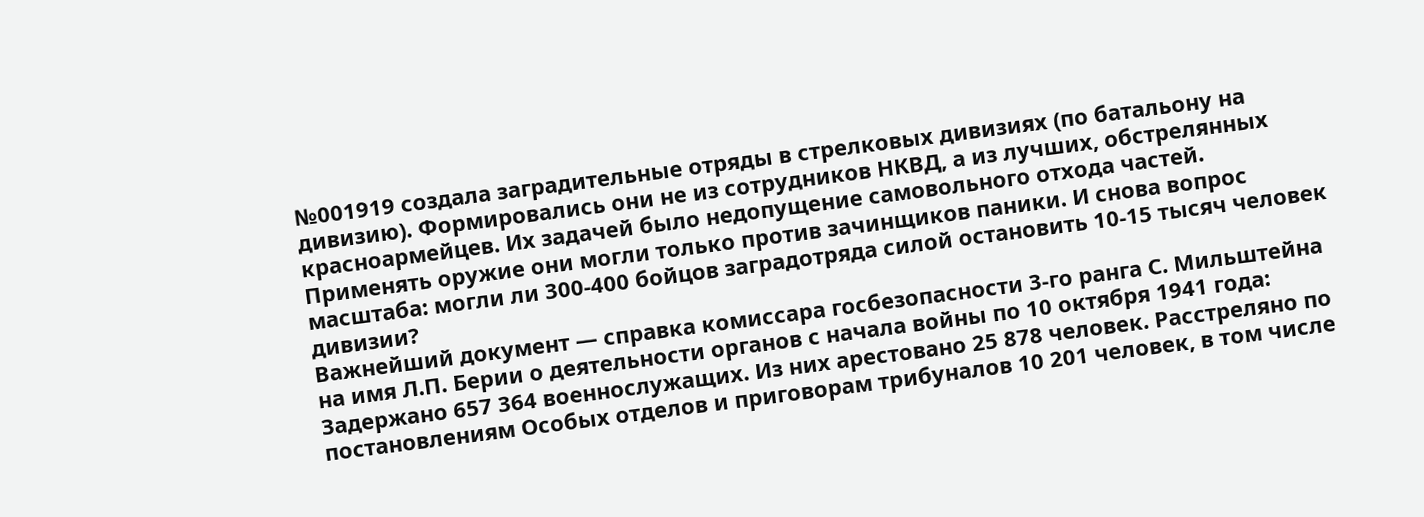№001919 создала заградительные отряды в стрелковых дивизиях (по батальону на дивизию). Формировались они не из сотрудников НКВД, а из лучших, обстрелянных красноармейцев. Их задачей было недопущение самовольного отхода частей. Применять оружие они могли только против зачинщиков паники. И снова вопрос масштаба: могли ли 300-400 бойцов заградотряда силой остановить 10-15 тысяч человек дивизии?
Важнейший документ — справка комиссара госбезопасности 3-го ранга С. Мильштейна на имя Л.П. Берии о деятельности органов с начала войны по 10 октября 1941 года:
Задержано 657 364 военнослужащих. Из них арестовано 25 878 человек. Расстреляно по постановлениям Особых отделов и приговорам трибуналов 10 201 человек, в том числе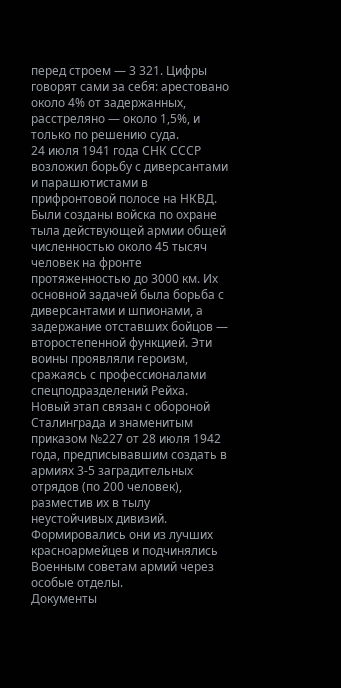перед строем — 3 321. Цифры говорят сами за себя: арестовано около 4% от задержанных, расстреляно — около 1,5%, и только по решению суда.
24 июля 1941 года СНК СССР возложил борьбу с диверсантами и парашютистами в прифронтовой полосе на НКВД. Были созданы войска по охране тыла действующей армии общей численностью около 45 тысяч человек на фронте протяженностью до 3000 км. Их основной задачей была борьба с диверсантами и шпионами, а задержание отставших бойцов — второстепенной функцией. Эти воины проявляли героизм, сражаясь с профессионалами спецподразделений Рейха.
Новый этап связан с обороной Сталинграда и знаменитым приказом №227 от 28 июля 1942 года, предписывавшим создать в армиях 3-5 заградительных отрядов (по 200 человек), разместив их в тылу неустойчивых дивизий. Формировались они из лучших красноармейцев и подчинялись Военным советам армий через особые отделы.
Документы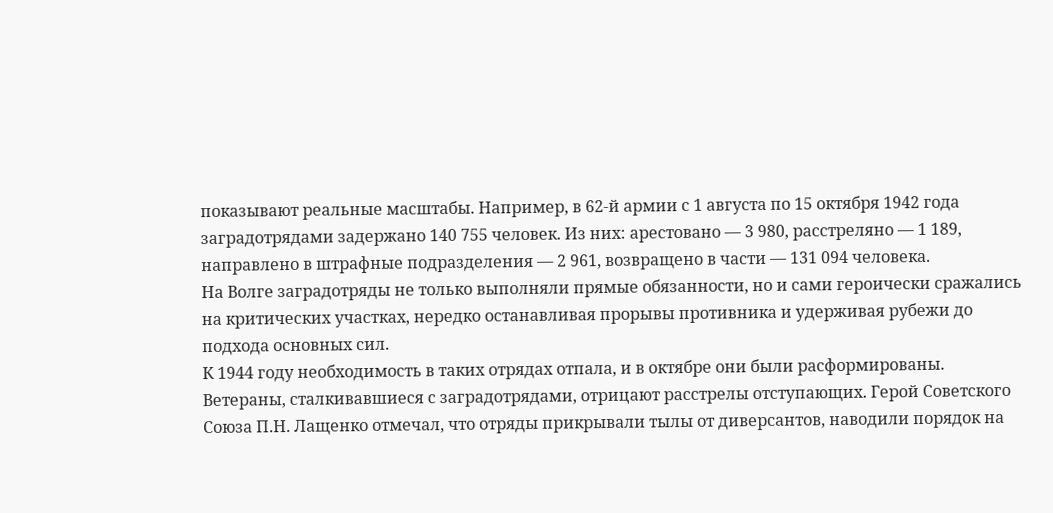показывают реальные масштабы. Например, в 62-й армии с 1 августа по 15 октября 1942 года заградотрядами задержано 140 755 человек. Из них: арестовано — 3 980, расстреляно — 1 189, направлено в штрафные подразделения — 2 961, возвращено в части — 131 094 человека.
На Волге заградотряды не только выполняли прямые обязанности, но и сами героически сражались на критических участках, нередко останавливая прорывы противника и удерживая рубежи до подхода основных сил.
К 1944 году необходимость в таких отрядах отпала, и в октябре они были расформированы.
Ветераны, сталкивавшиеся с заградотрядами, отрицают расстрелы отступающих. Герой Советского Союза П.Н. Лащенко отмечал, что отряды прикрывали тылы от диверсантов, наводили порядок на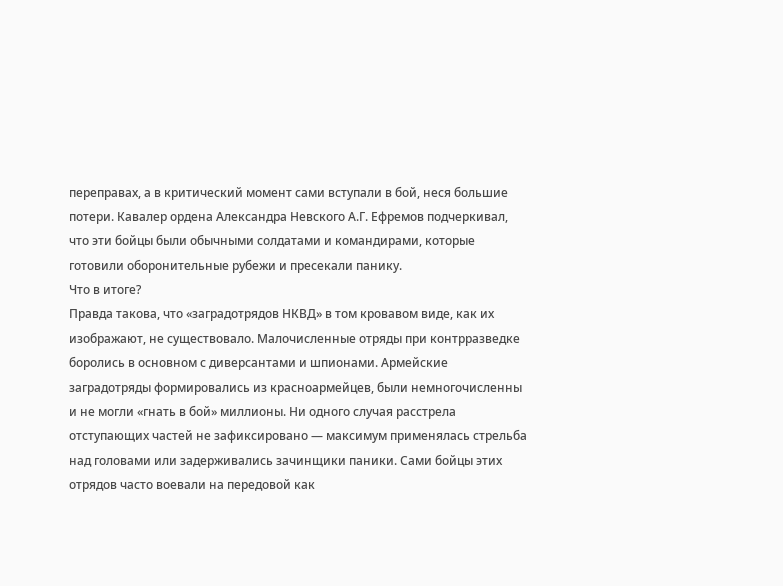переправах, а в критический момент сами вступали в бой, неся большие потери. Кавалер ордена Александра Невского А.Г. Ефремов подчеркивал, что эти бойцы были обычными солдатами и командирами, которые готовили оборонительные рубежи и пресекали панику.
Что в итоге?
Правда такова, что «заградотрядов НКВД» в том кровавом виде, как их изображают, не существовало. Малочисленные отряды при контрразведке боролись в основном с диверсантами и шпионами. Армейские заградотряды формировались из красноармейцев, были немногочисленны и не могли «гнать в бой» миллионы. Ни одного случая расстрела отступающих частей не зафиксировано — максимум применялась стрельба над головами или задерживались зачинщики паники. Сами бойцы этих отрядов часто воевали на передовой как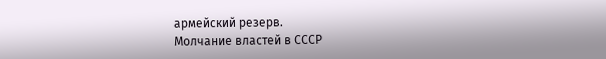армейский резерв.
Молчание властей в СССР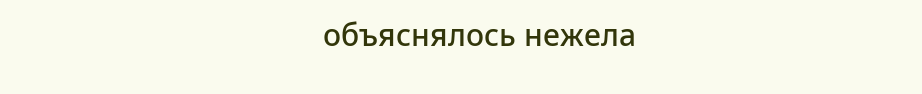объяснялось нежела